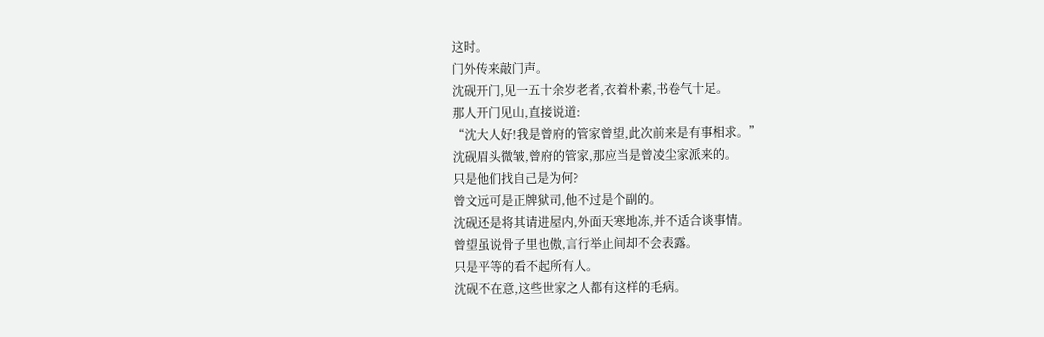这时。
门外传来敲门声。
沈砚开门,见一五十余岁老者,衣着朴素,书卷气十足。
那人开门见山,直接说道:
“沈大人好!我是曾府的管家曾望,此次前来是有事相求。”
沈砚眉头微皱,曾府的管家,那应当是曾凌尘家派来的。
只是他们找自己是为何?
曾文远可是正牌狱司,他不过是个副的。
沈砚还是将其请进屋内,外面天寒地冻,并不适合谈事情。
曾望虽说骨子里也傲,言行举止间却不会表露。
只是平等的看不起所有人。
沈砚不在意,这些世家之人都有这样的毛病。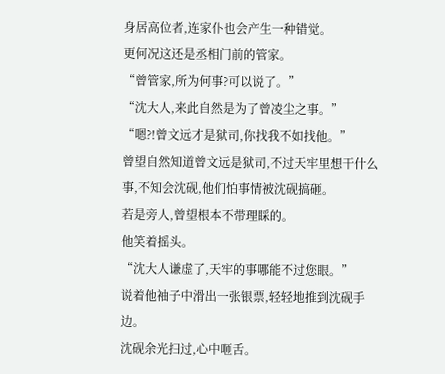身居高位者,连家仆也会产生一种错觉。
更何况这还是丞相门前的管家。
“曾管家,所为何事?可以说了。”
“沈大人,来此自然是为了曾凌尘之事。”
“嗯?!曾文远才是狱司,你找我不如找他。”
曾望自然知道曾文远是狱司,不过天牢里想干什么事,不知会沈砚,他们怕事情被沈砚搞砸。
若是旁人,曾望根本不带理睬的。
他笑着摇头。
“沈大人谦虚了,天牢的事哪能不过您眼。”
说着他袖子中滑出一张银票,轻轻地推到沈砚手边。
沈砚余光扫过,心中咂舌。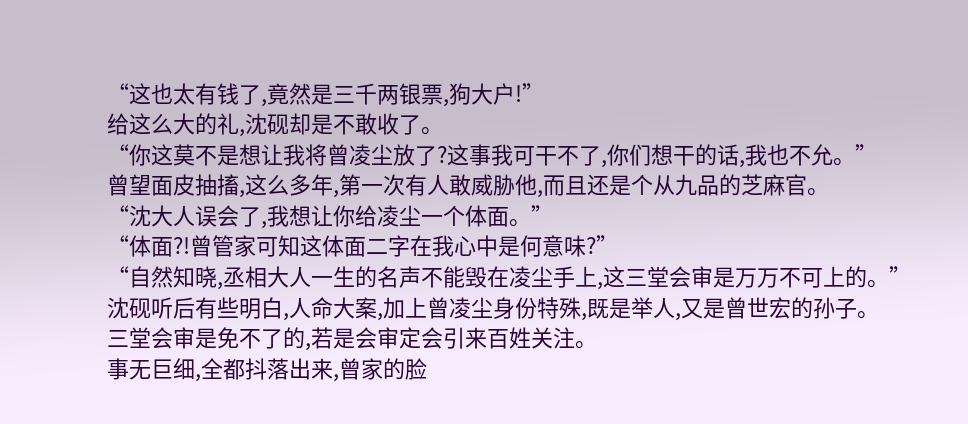“这也太有钱了,竟然是三千两银票,狗大户!”
给这么大的礼,沈砚却是不敢收了。
“你这莫不是想让我将曾凌尘放了?这事我可干不了,你们想干的话,我也不允。”
曾望面皮抽搐,这么多年,第一次有人敢威胁他,而且还是个从九品的芝麻官。
“沈大人误会了,我想让你给凌尘一个体面。”
“体面?!曾管家可知这体面二字在我心中是何意味?”
“自然知晓,丞相大人一生的名声不能毁在凌尘手上,这三堂会审是万万不可上的。”
沈砚听后有些明白,人命大案,加上曾凌尘身份特殊,既是举人,又是曾世宏的孙子。
三堂会审是免不了的,若是会审定会引来百姓关注。
事无巨细,全都抖落出来,曾家的脸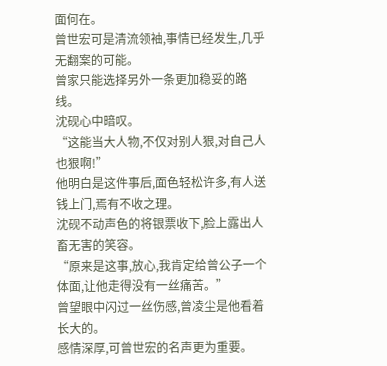面何在。
曾世宏可是清流领袖,事情已经发生,几乎无翻案的可能。
曾家只能选择另外一条更加稳妥的路线。
沈砚心中暗叹。
“这能当大人物,不仅对别人狠,对自己人也狠啊!”
他明白是这件事后,面色轻松许多,有人送钱上门,焉有不收之理。
沈砚不动声色的将银票收下,脸上露出人畜无害的笑容。
“原来是这事,放心,我肯定给曾公子一个体面,让他走得没有一丝痛苦。”
曾望眼中闪过一丝伤感,曾凌尘是他看着长大的。
感情深厚,可曾世宏的名声更为重要。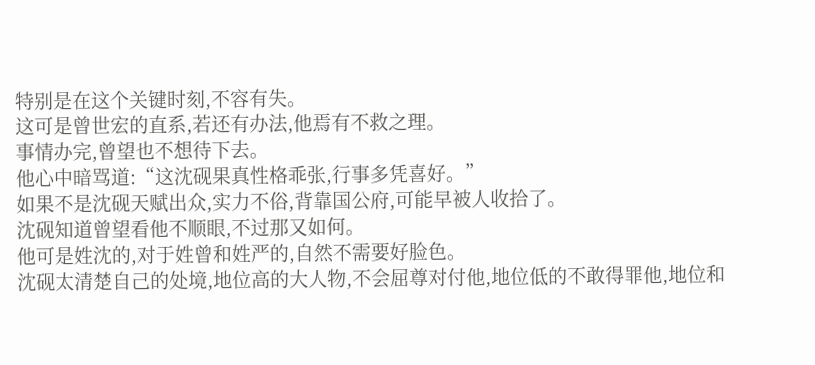特别是在这个关键时刻,不容有失。
这可是曾世宏的直系,若还有办法,他焉有不救之理。
事情办完,曾望也不想待下去。
他心中暗骂道:“这沈砚果真性格乖张,行事多凭喜好。”
如果不是沈砚天赋出众,实力不俗,背靠国公府,可能早被人收拾了。
沈砚知道曾望看他不顺眼,不过那又如何。
他可是姓沈的,对于姓曾和姓严的,自然不需要好脸色。
沈砚太清楚自己的处境,地位高的大人物,不会屈尊对付他,地位低的不敢得罪他,地位和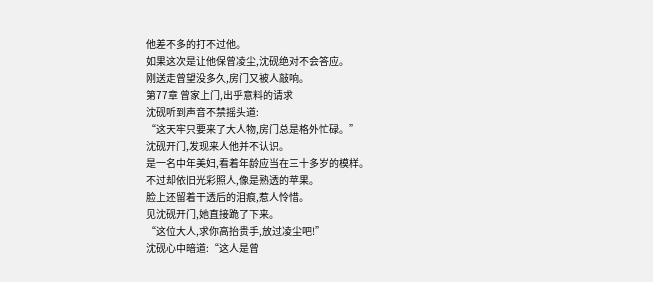他差不多的打不过他。
如果这次是让他保曾凌尘,沈砚绝对不会答应。
刚送走曾望没多久,房门又被人敲响。
第77章 曾家上门,出乎意料的请求
沈砚听到声音不禁摇头道:
“这天牢只要来了大人物,房门总是格外忙碌。”
沈砚开门,发现来人他并不认识。
是一名中年美妇,看着年龄应当在三十多岁的模样。
不过却依旧光彩照人,像是熟透的苹果。
脸上还留着干透后的泪痕,惹人怜惜。
见沈砚开门,她直接跪了下来。
“这位大人,求你高抬贵手,放过凌尘吧!”
沈砚心中暗道:“这人是曾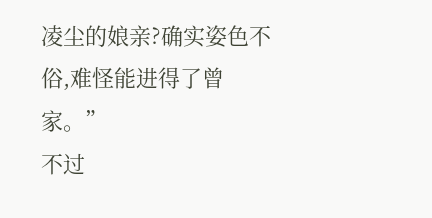凌尘的娘亲?确实姿色不俗,难怪能进得了曾家。”
不过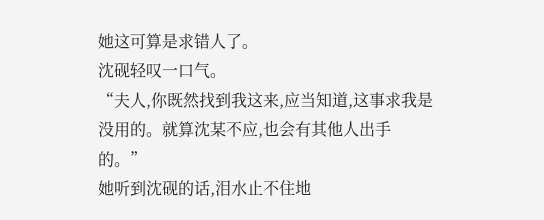她这可算是求错人了。
沈砚轻叹一口气。
“夫人,你既然找到我这来,应当知道,这事求我是没用的。就算沈某不应,也会有其他人出手的。”
她听到沈砚的话,泪水止不住地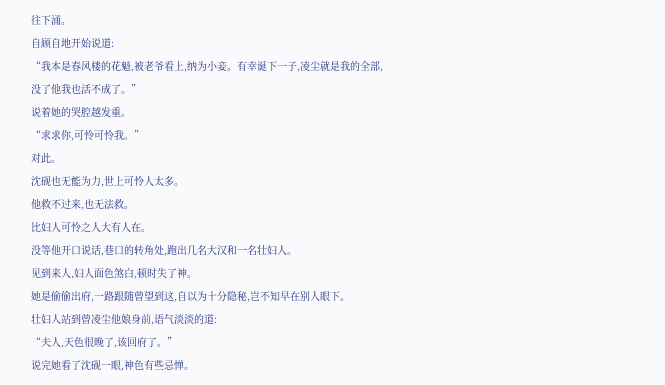往下涌。
自顾自地开始说道:
“我本是春风楼的花魁,被老爷看上,纳为小妾。有幸诞下一子,凌尘就是我的全部,没了他我也活不成了。”
说着她的哭腔越发重。
“求求你,可怜可怜我。”
对此。
沈砚也无能为力,世上可怜人太多。
他救不过来,也无法救。
比妇人可怜之人大有人在。
没等他开口说话,巷口的转角处,跑出几名大汉和一名壮妇人。
见到来人,妇人面色煞白,顿时失了神。
她是偷偷出府,一路跟随曾望到这,自以为十分隐秘,岂不知早在别人眼下。
壮妇人站到曾凌尘他娘身前,语气淡淡的道:
“夫人,天色很晚了,该回府了。”
说完她看了沈砚一眼,神色有些忌惮。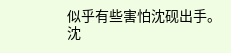似乎有些害怕沈砚出手。
沈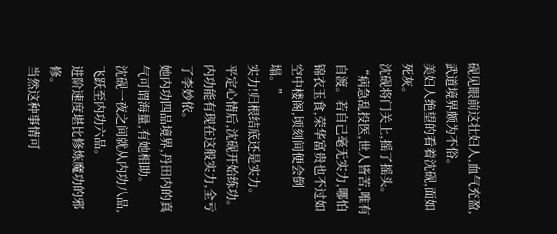砚见眼前这壮妇人,血气充盈,武道境界颇为不俗。
美妇人绝望的看着沈砚,面如死灰。
沈砚将门关上,摇了摇头。
“病急乱投医,世人皆苦,唯有自渡。若自己毫无实力,哪怕锦衣玉食,荣华富贵也不过如空中楼阁,顷刻间便会倒塌。”
实力!归根结底还是实力。
平定心情后,沈砚开始练功。
内功能有现在这般实力,全亏了李妙依。
她内功四品境界,丹田内的真气可谓海量,有她相助。
沈砚一夜之间就从内功八品,飞跃至内功六品。
进阶速度堪比修炼魔功的邪修。
当然这种事情可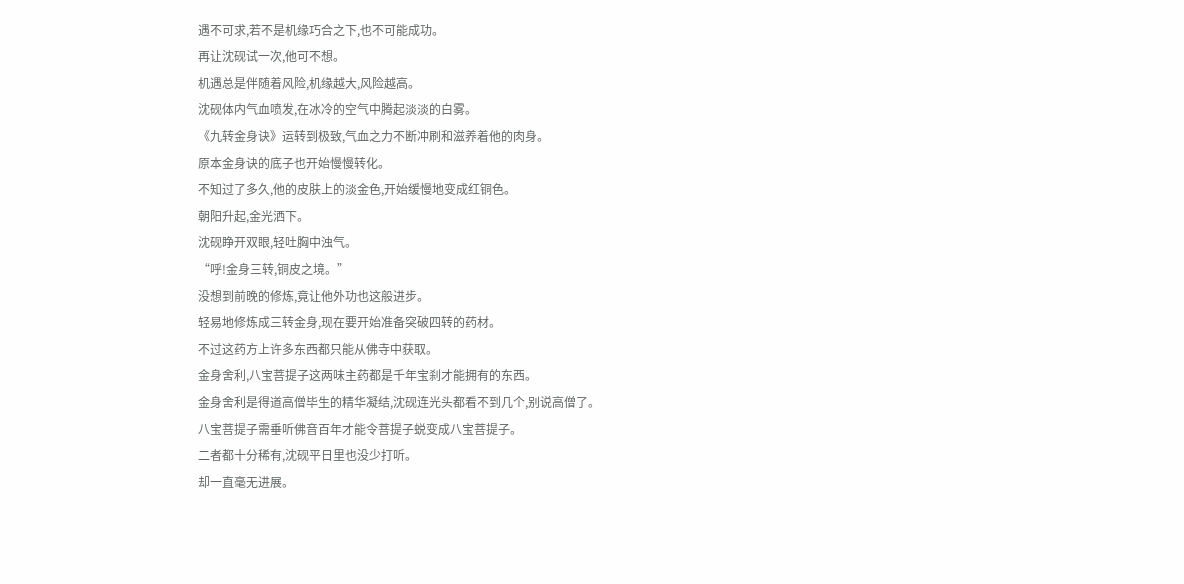遇不可求,若不是机缘巧合之下,也不可能成功。
再让沈砚试一次,他可不想。
机遇总是伴随着风险,机缘越大,风险越高。
沈砚体内气血喷发,在冰冷的空气中腾起淡淡的白雾。
《九转金身诀》运转到极致,气血之力不断冲刷和滋养着他的肉身。
原本金身诀的底子也开始慢慢转化。
不知过了多久,他的皮肤上的淡金色,开始缓慢地变成红铜色。
朝阳升起,金光洒下。
沈砚睁开双眼,轻吐胸中浊气。
“呼!金身三转,铜皮之境。”
没想到前晚的修炼,竟让他外功也这般进步。
轻易地修炼成三转金身,现在要开始准备突破四转的药材。
不过这药方上许多东西都只能从佛寺中获取。
金身舍利,八宝菩提子这两味主药都是千年宝刹才能拥有的东西。
金身舍利是得道高僧毕生的精华凝结,沈砚连光头都看不到几个,别说高僧了。
八宝菩提子需垂听佛音百年才能令菩提子蜕变成八宝菩提子。
二者都十分稀有,沈砚平日里也没少打听。
却一直毫无进展。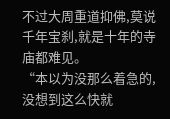不过大周重道抑佛,莫说千年宝刹,就是十年的寺庙都难见。
“本以为没那么着急的,没想到这么快就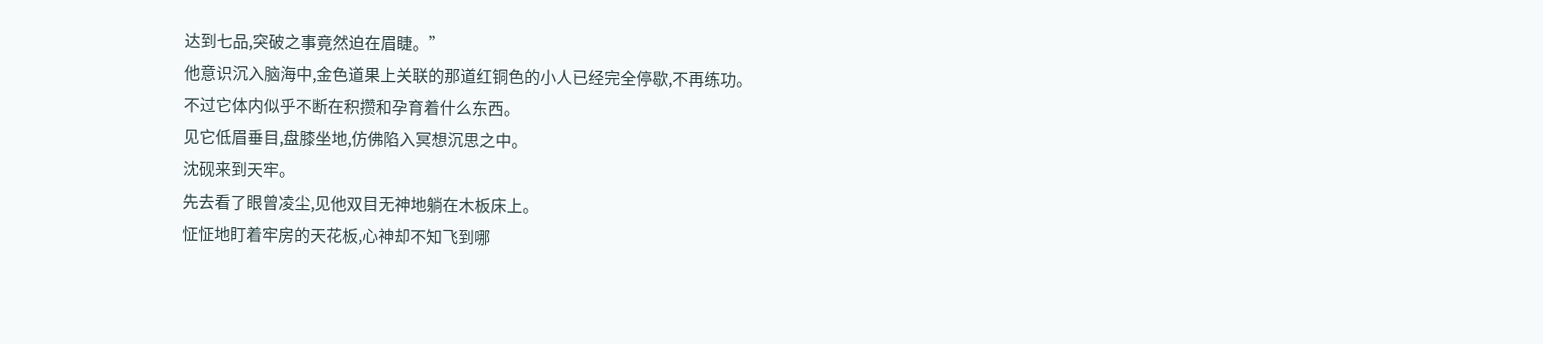达到七品,突破之事竟然迫在眉睫。”
他意识沉入脑海中,金色道果上关联的那道红铜色的小人已经完全停歇,不再练功。
不过它体内似乎不断在积攒和孕育着什么东西。
见它低眉垂目,盘膝坐地,仿佛陷入冥想沉思之中。
沈砚来到天牢。
先去看了眼曾凌尘,见他双目无神地躺在木板床上。
怔怔地盯着牢房的天花板,心神却不知飞到哪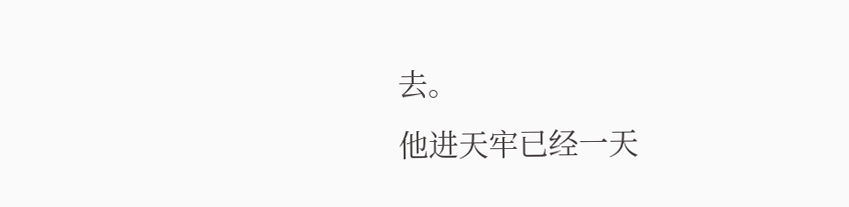去。
他进天牢已经一天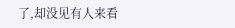了,却没见有人来看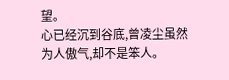望。
心已经沉到谷底,曾凌尘虽然为人傲气,却不是笨人。